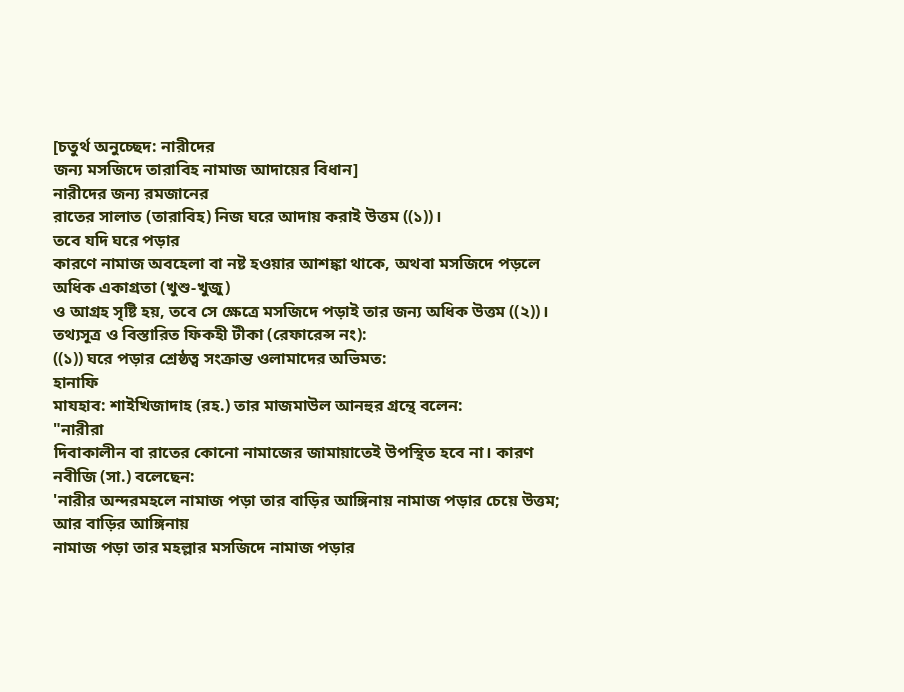[চতুর্থ অনুচ্ছেদ: নারীদের
জন্য মসজিদে তারাবিহ নামাজ আদায়ের বিধান]
নারীদের জন্য রমজানের
রাতের সালাত (তারাবিহ) নিজ ঘরে আদায় করাই উত্তম ((১))।
তবে যদি ঘরে পড়ার
কারণে নামাজ অবহেলা বা নষ্ট হওয়ার আশঙ্কা থাকে, অথবা মসজিদে পড়লে অধিক একাগ্রতা (খুশু-খুজু)
ও আগ্রহ সৃষ্টি হয়, তবে সে ক্ষেত্রে মসজিদে পড়াই তার জন্য অধিক উত্তম ((২))।
তথ্যসূত্র ও বিস্তারিত ফিকহী টীকা (রেফারেন্স নং):
((১)) ঘরে পড়ার শ্রেষ্ঠত্ব সংক্রান্ত ওলামাদের অভিমত:
হানাফি
মাযহাব: শাইখিজাদাহ (রহ.) তার মাজমাউল আনহুর গ্রন্থে বলেন:
"নারীরা
দিবাকালীন বা রাতের কোনো নামাজের জামায়াতেই উপস্থিত হবে না। কারণ নবীজি (সা.) বলেছেন:
'নারীর অন্দরমহলে নামাজ পড়া তার বাড়ির আঙ্গিনায় নামাজ পড়ার চেয়ে উত্তম; আর বাড়ির আঙ্গিনায়
নামাজ পড়া তার মহল্লার মসজিদে নামাজ পড়ার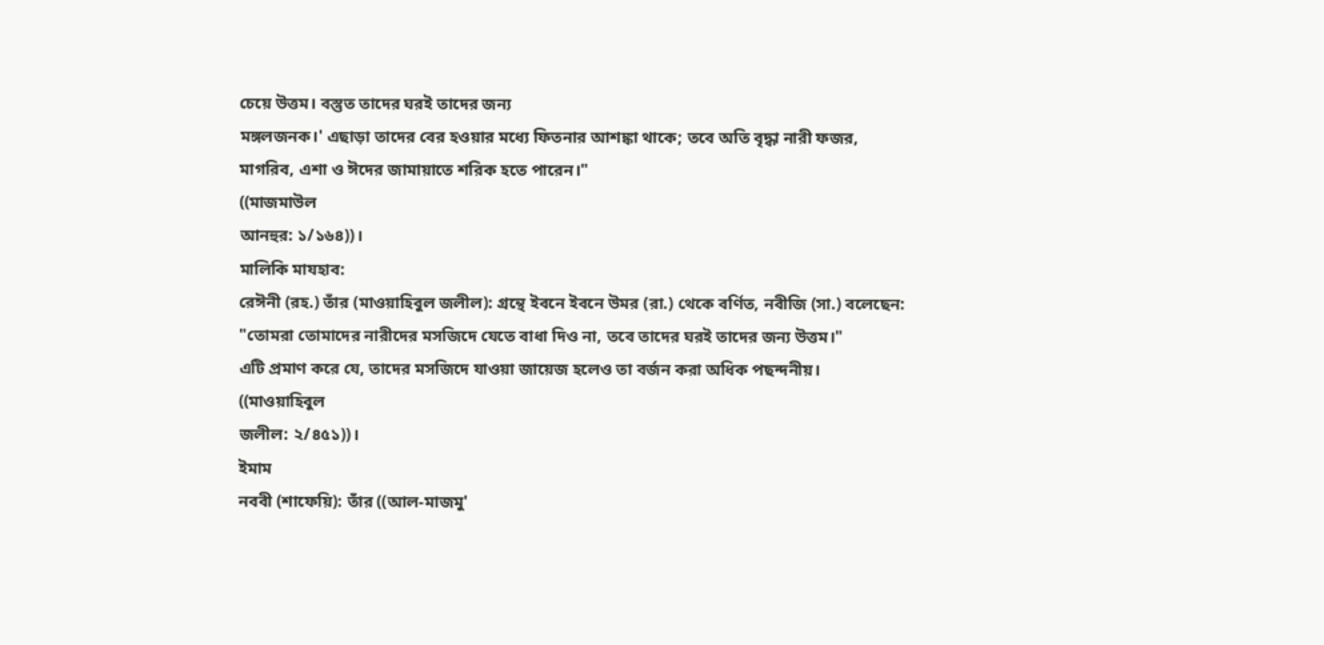চেয়ে উত্তম। বস্তুত তাদের ঘরই তাদের জন্য
মঙ্গলজনক।' এছাড়া তাদের বের হওয়ার মধ্যে ফিতনার আশঙ্কা থাকে; তবে অতি বৃদ্ধা নারী ফজর,
মাগরিব, এশা ও ঈদের জামায়াতে শরিক হতে পারেন।"
((মাজমাউল
আনহুর: ১/১৬৪))।
মালিকি মাযহাব:
রেঈনী (রহ.) তাঁর (মাওয়াহিবুল জলীল): গ্রন্থে ইবনে ইবনে উমর (রা.) থেকে বর্ণিত, নবীজি (সা.) বলেছেন:
"তোমরা তোমাদের নারীদের মসজিদে যেতে বাধা দিও না, তবে তাদের ঘরই তাদের জন্য উত্তম।"
এটি প্রমাণ করে যে, তাদের মসজিদে যাওয়া জায়েজ হলেও তা বর্জন করা অধিক পছন্দনীয়।
((মাওয়াহিবুল
জলীল: ২/৪৫১))।
ইমাম
নববী (শাফেয়ি): তাঁর ((আল-মাজমু'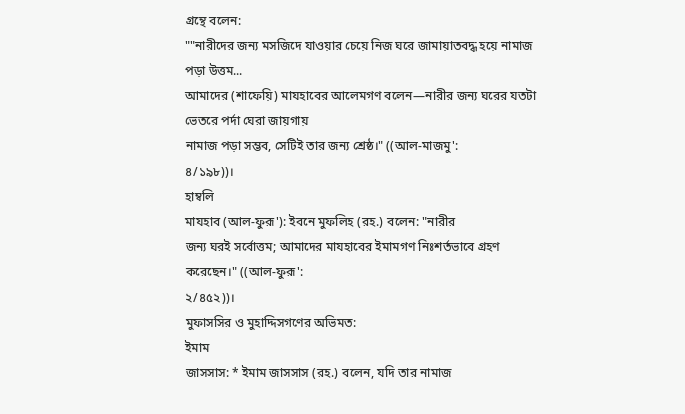গ্রন্থে বলেন:
""নারীদের জন্য মসজিদে যাওয়ার চেয়ে নিজ ঘরে জামায়াতবদ্ধ হয়ে নামাজ পড়া উত্তম...
আমাদের (শাফেয়ি) মাযহাবের আলেমগণ বলেন—নারীর জন্য ঘরের যতটা ভেতরে পর্দা ঘেরা জায়গায়
নামাজ পড়া সম্ভব, সেটিই তার জন্য শ্রেষ্ঠ।" ((আল-মাজমু':
৪/১৯৮))।
হাম্বলি
মাযহাব (আল-ফুরূ'): ইবনে মুফলিহ (রহ.) বলেন: "নারীর
জন্য ঘরই সর্বোত্তম; আমাদের মাযহাবের ইমামগণ নিঃশর্তভাবে গ্রহণ করেছেন।" ((আল-ফুরূ':
২/৪৫২))।
মুফাসসির ও মুহাদ্দিসগণের অভিমত:
ইমাম
জাসসাস: * ইমাম জাসসাস (রহ.) বলেন, যদি তার নামাজ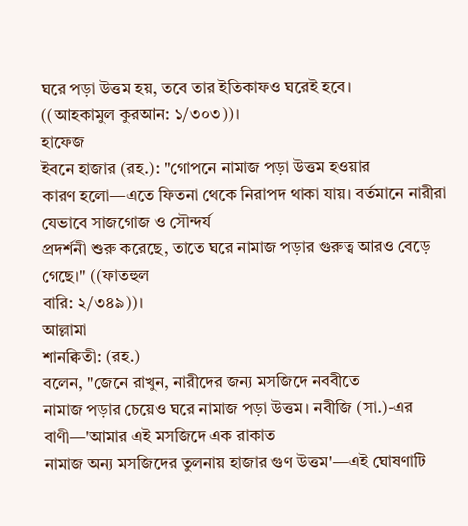ঘরে পড়া উত্তম হয়, তবে তার ইতিকাফও ঘরেই হবে।
((আহকামুল কুরআন: ১/৩০৩))।
হাফেজ
ইবনে হাজার (রহ.): "গোপনে নামাজ পড়া উত্তম হওয়ার
কারণ হলো—এতে ফিতনা থেকে নিরাপদ থাকা যায়। বর্তমানে নারীরা যেভাবে সাজগোজ ও সৌন্দর্য
প্রদর্শনী শুরু করেছে, তাতে ঘরে নামাজ পড়ার গুরুত্ব আরও বেড়ে গেছে।" ((ফাতহুল
বারি: ২/৩৪৯))।
আল্লামা
শানক্বিতী: (রহ.)
বলেন, "জেনে রাখুন, নারীদের জন্য মসজিদে নববীতে
নামাজ পড়ার চেয়েও ঘরে নামাজ পড়া উত্তম। নবীজি (সা.)-এর বাণী—'আমার এই মসজিদে এক রাকাত
নামাজ অন্য মসজিদের তুলনায় হাজার গুণ উত্তম'—এই ঘোষণাটি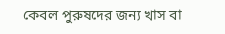কেবল পুরুষদের জন্য খাস বা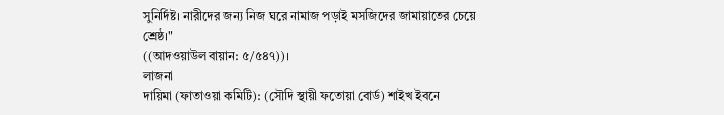সুনির্দিষ্ট। নারীদের জন্য নিজ ঘরে নামাজ পড়াই মসজিদের জামায়াতের চেয়ে শ্রেষ্ঠ।"
((আদওয়াউল বায়ান: ৫/৫৪৭))।
লাজনা
দায়িমা (ফাতাওয়া কমিটি): (সৌদি স্থায়ী ফতোয়া বোর্ড) শাইখ ইবনে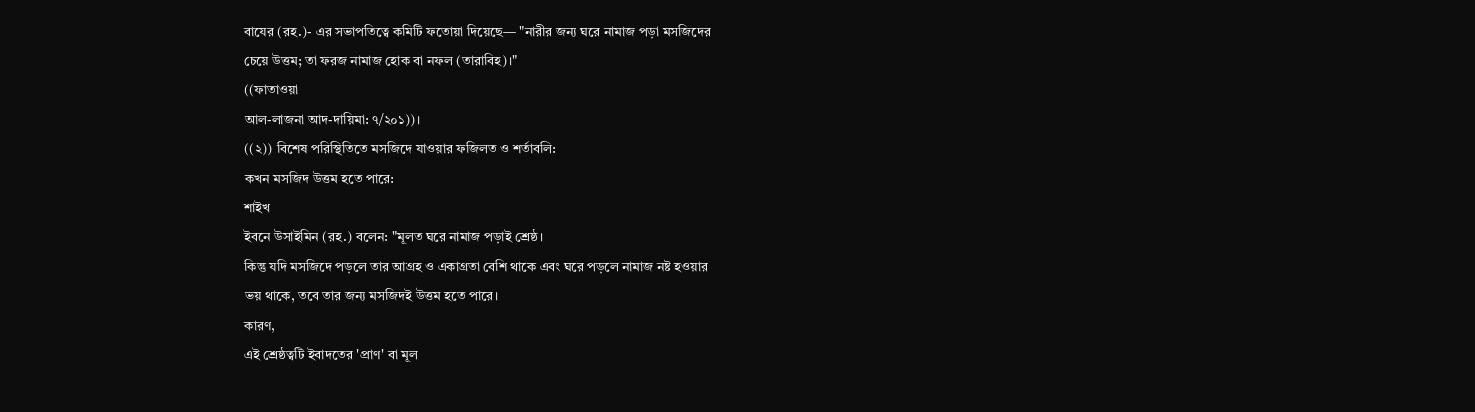বাযের (রহ.)- এর সভাপতিত্বে কমিটি ফতোয়া দিয়েছে— "নারীর জন্য ঘরে নামাজ পড়া মসজিদের
চেয়ে উত্তম; তা ফরজ নামাজ হোক বা নফল (তারাবিহ)।"
((ফাতাওয়া
আল-লাজনা আদ-দায়িমা: ৭/২০১))।
((২)) বিশেষ পরিস্থিতিতে মসজিদে যাওয়ার ফজিলত ও শর্তাবলি:
কখন মসজিদ উত্তম হতে পারে:
শাইখ
ইবনে উসাইমিন (রহ.) বলেন: "মূলত ঘরে নামাজ পড়াই শ্রেষ্ঠ।
কিন্তু যদি মসজিদে পড়লে তার আগ্রহ ও একাগ্রতা বেশি থাকে এবং ঘরে পড়লে নামাজ নষ্ট হওয়ার
ভয় থাকে, তবে তার জন্য মসজিদই উত্তম হতে পারে।
কারণ,
এই শ্রেষ্ঠত্বটি ইবাদতের 'প্রাণ' বা মূল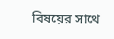বিষয়ের সাথে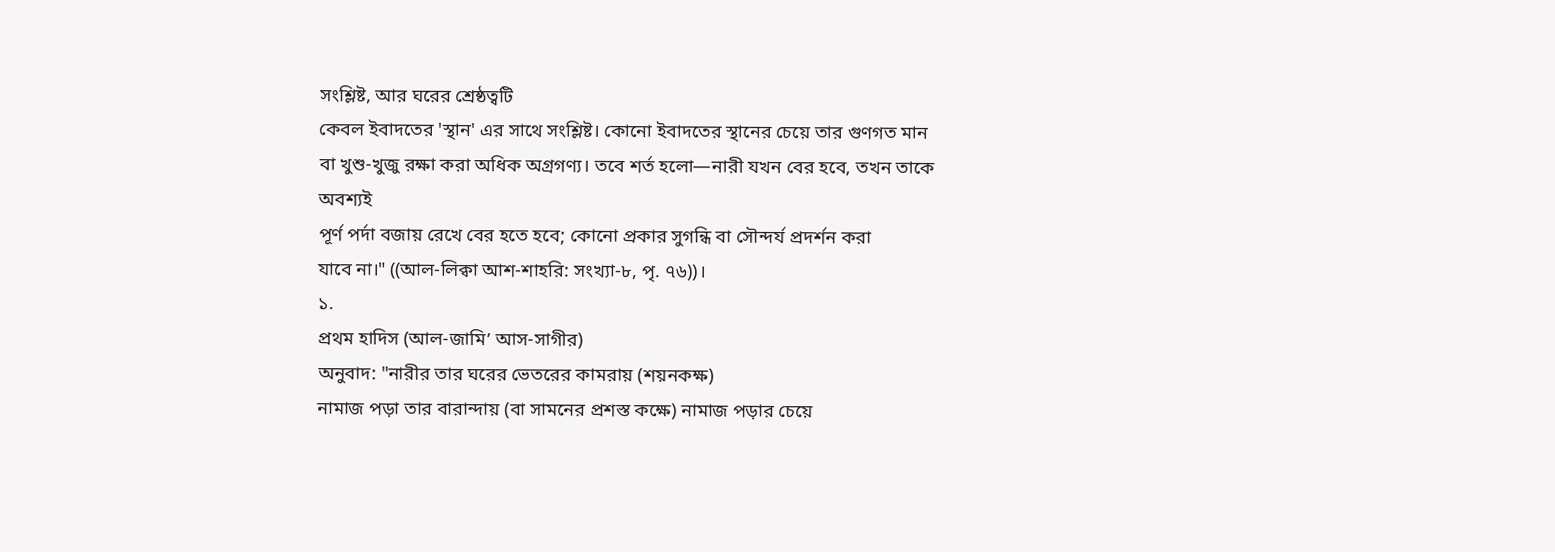সংশ্লিষ্ট, আর ঘরের শ্রেষ্ঠত্বটি
কেবল ইবাদতের 'স্থান' এর সাথে সংশ্লিষ্ট। কোনো ইবাদতের স্থানের চেয়ে তার গুণগত মান
বা খুশু-খুজু রক্ষা করা অধিক অগ্রগণ্য। তবে শর্ত হলো—নারী যখন বের হবে, তখন তাকে অবশ্যই
পূর্ণ পর্দা বজায় রেখে বের হতে হবে; কোনো প্রকার সুগন্ধি বা সৌন্দর্য প্রদর্শন করা
যাবে না।" ((আল-লিক্বা আশ-শাহরি: সংখ্যা-৮, পৃ. ৭৬))।
১.
প্রথম হাদিস (আল-জামি’ আস-সাগীর)
অনুবাদ: "নারীর তার ঘরের ভেতরের কামরায় (শয়নকক্ষ)
নামাজ পড়া তার বারান্দায় (বা সামনের প্রশস্ত কক্ষে) নামাজ পড়ার চেয়ে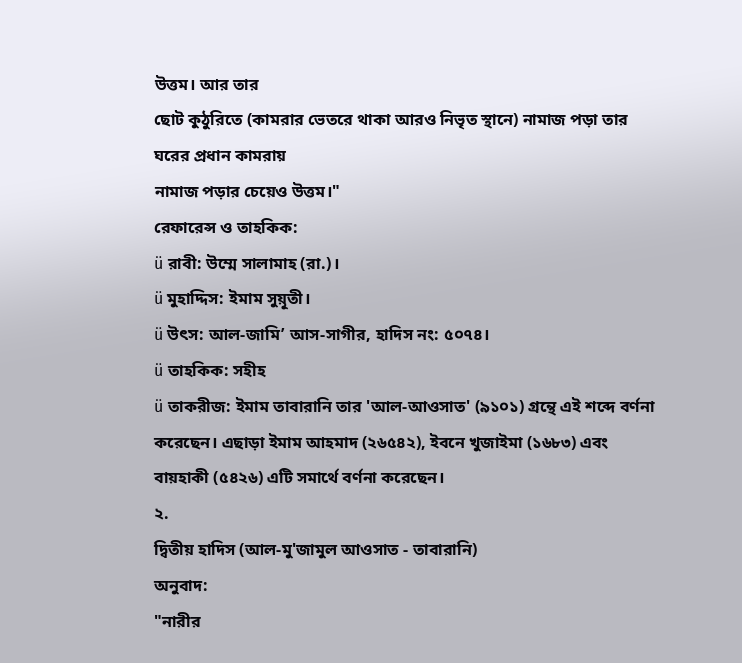উত্তম। আর তার
ছোট কুঠুরিতে (কামরার ভেতরে থাকা আরও নিভৃত স্থানে) নামাজ পড়া তার ঘরের প্রধান কামরায়
নামাজ পড়ার চেয়েও উত্তম।"
রেফারেন্স ও তাহকিক:
ü রাবী: উম্মে সালামাহ (রা.)।
ü মুহাদ্দিস: ইমাম সুয়ূতী।
ü উৎস: আল-জামি’ আস-সাগীর, হাদিস নং: ৫০৭৪।
ü তাহকিক: সহীহ
ü তাকরীজ: ইমাম তাবারানি তার 'আল-আওসাত' (৯১০১) গ্রন্থে এই শব্দে বর্ণনা করেছেন। এছাড়া ইমাম আহমাদ (২৬৫৪২), ইবনে খুজাইমা (১৬৮৩) এবং বায়হাকী (৫৪২৬) এটি সমার্থে বর্ণনা করেছেন।
২.
দ্বিতীয় হাদিস (আল-মু'জামুল আওসাত - তাবারানি)
অনুবাদ:
"নারীর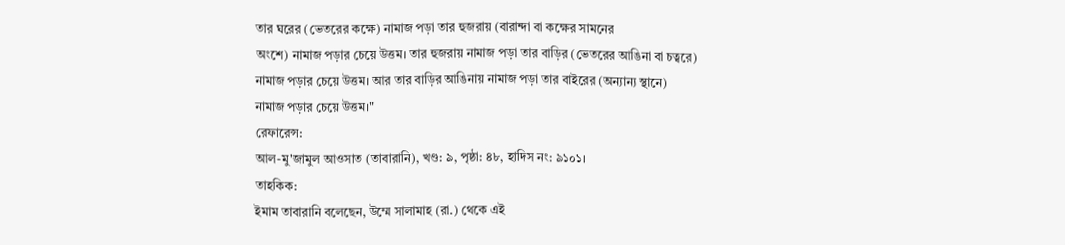তার ঘরের (ভেতরের কক্ষে) নামাজ পড়া তার হুজরায় (বারান্দা বা কক্ষের সামনের
অংশে) নামাজ পড়ার চেয়ে উত্তম। তার হুজরায় নামাজ পড়া তার বাড়ির (ভেতরের আঙিনা বা চত্বরে)
নামাজ পড়ার চেয়ে উত্তম। আর তার বাড়ির আঙিনায় নামাজ পড়া তার বাইরের (অন্যান্য স্থানে)
নামাজ পড়ার চেয়ে উত্তম।"
রেফারেন্স:
আল-মু'জামুল আওসাত (তাবারানি), খণ্ড: ৯, পৃষ্ঠা: ৪৮, হাদিস নং: ৯১০১।
তাহকিক:
ইমাম তাবারানি বলেছেন, উম্মে সালামাহ (রা.) থেকে এই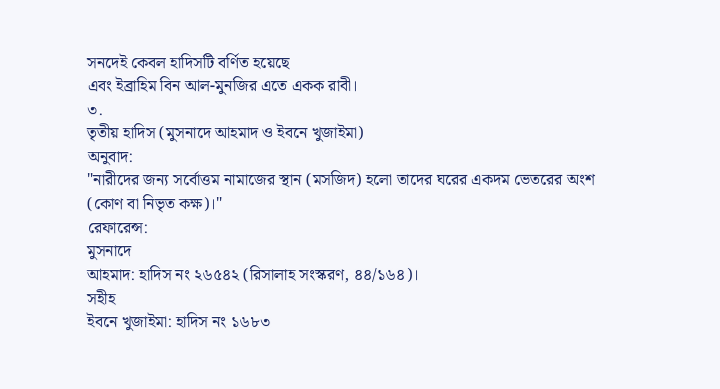সনদেই কেবল হাদিসটি বর্ণিত হয়েছে
এবং ইব্রাহিম বিন আল-মুনজির এতে একক রাবী।
৩.
তৃতীয় হাদিস (মুসনাদে আহমাদ ও ইবনে খুজাইমা)
অনুবাদ:
"নারীদের জন্য সর্বোত্তম নামাজের স্থান (মসজিদ) হলো তাদের ঘরের একদম ভেতরের অংশ
(কোণ বা নিভৃত কক্ষ)।"
রেফারেন্স:
মুসনাদে
আহমাদ: হাদিস নং ২৬৫৪২ (রিসালাহ সংস্করণ, ৪৪/১৬৪)।
সহীহ
ইবনে খুজাইমা: হাদিস নং ১৬৮৩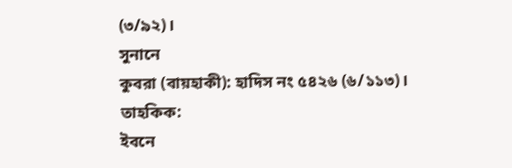(৩/৯২)।
সুনানে
কুবরা (বায়হাকী): হাদিস নং ৫৪২৬ (৬/১১৩)।
তাহকিক:
ইবনে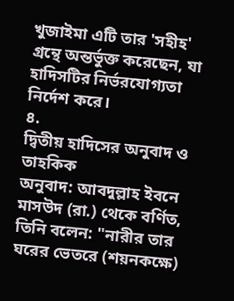খুজাইমা এটি তার 'সহীহ' গ্রন্থে অন্তর্ভুক্ত করেছেন, যা হাদিসটির নির্ভরযোগ্যতা
নির্দেশ করে।
৪.
দ্বিতীয় হাদিসের অনুবাদ ও তাহকিক
অনুবাদ: আবদুল্লাহ ইবনে মাসউদ (রা.) থেকে বর্ণিত, তিনি বলেন: "নারীর তার ঘরের ভেতরে (শয়নকক্ষে)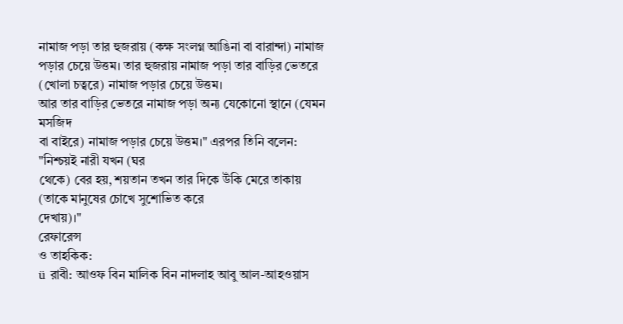নামাজ পড়া তার হুজরায় (কক্ষ সংলগ্ন আঙিনা বা বারান্দা) নামাজ পড়ার চেয়ে উত্তম। তার হুজরায় নামাজ পড়া তার বাড়ির ভেতরে (খোলা চত্বরে) নামাজ পড়ার চেয়ে উত্তম।
আর তার বাড়ির ভেতরে নামাজ পড়া অন্য যেকোনো স্থানে (যেমন মসজিদ
বা বাইরে) নামাজ পড়ার চেয়ে উত্তম।" এরপর তিনি বলেন: "নিশ্চয়ই নারী যখন (ঘর
থেকে) বের হয়, শয়তান তখন তার দিকে উঁকি মেরে তাকায় (তাকে মানুষের চোখে সুশোভিত করে
দেখায়)।"
রেফারেন্স
ও তাহকিক:
ü রাবী: আওফ বিন মালিক বিন নাদলাহ আবু আল-আহওয়াস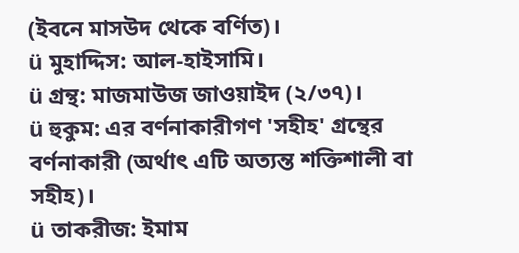(ইবনে মাসউদ থেকে বর্ণিত)।
ü মুহাদ্দিস: আল-হাইসামি।
ü গ্রন্থ: মাজমাউজ জাওয়াইদ (২/৩৭)।
ü হুকুম: এর বর্ণনাকারীগণ 'সহীহ' গ্রন্থের বর্ণনাকারী (অর্থাৎ এটি অত্যন্ত শক্তিশালী বা সহীহ)।
ü তাকরীজ: ইমাম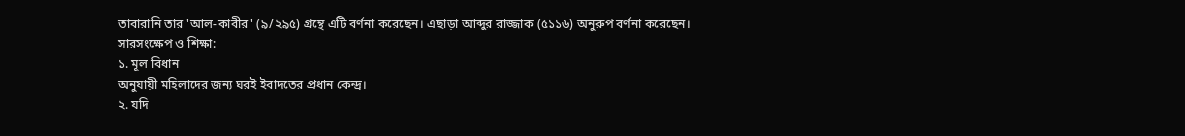তাবারানি তার 'আল-কাবীর' (৯/২৯৫) গ্রন্থে এটি বর্ণনা করেছেন। এছাড়া আব্দুর রাজ্জাক (৫১১৬) অনুরুপ বর্ণনা করেছেন।
সারসংক্ষেপ ও শিক্ষা:
১. মূল বিধান
অনুযায়ী মহিলাদের জন্য ঘরই ইবাদতের প্রধান কেন্দ্র।
২. যদি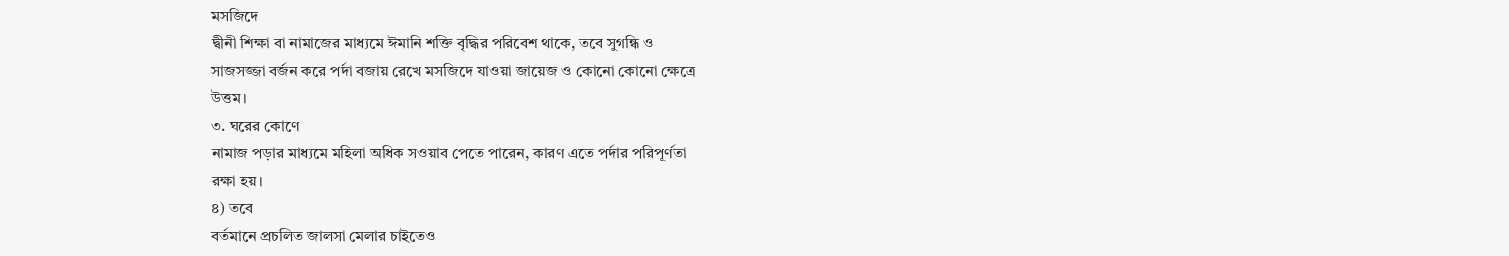মসজিদে
দ্বীনী শিক্ষা বা নামাজের মাধ্যমে ঈমানি শক্তি বৃদ্ধির পরিবেশ থাকে, তবে সুগন্ধি ও
সাজসজ্জা বর্জন করে পর্দা বজায় রেখে মসজিদে যাওয়া জায়েজ ও কোনো কোনো ক্ষেত্রে
উত্তম।
৩. ঘরের কোণে
নামাজ পড়ার মাধ্যমে মহিলা অধিক সওয়াব পেতে পারেন, কারণ এতে পর্দার পরিপূর্ণতা
রক্ষা হয়।
৪) তবে
বর্তমানে প্রচলিত জালসা মেলার চাইতেও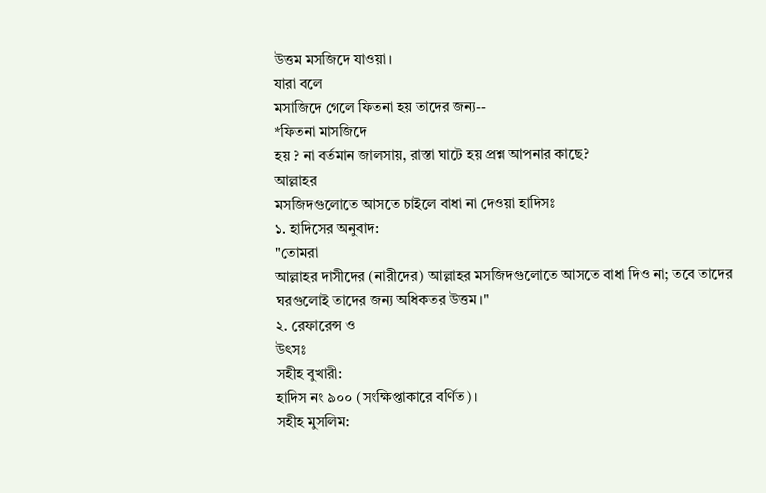উত্তম মসজিদে যাওয়া।
যারা বলে
মসাজিদে গেলে ফিতনা হয় তাদের জন্য--
*ফিতনা মাসজিদে
হয় ? না বর্তমান জালসায়, রাস্তা ঘাটে হয় প্রশ্ন আপনার কাছে?
আল্লাহর
মসজিদগুলোতে আসতে চাইলে বাধা না দেওয়া হাদিসঃ
১. হাদিসের অনুবাদ:
"তোমরা
আল্লাহর দাসীদের (নারীদের) আল্লাহর মসজিদগুলোতে আসতে বাধা দিও না; তবে তাদের
ঘরগুলোই তাদের জন্য অধিকতর উত্তম।"
২. রেফারেন্স ও
উৎসঃ
সহীহ বুখারী:
হাদিস নং ৯০০ (সংক্ষিপ্তাকারে বর্ণিত)।
সহীহ মুসলিম: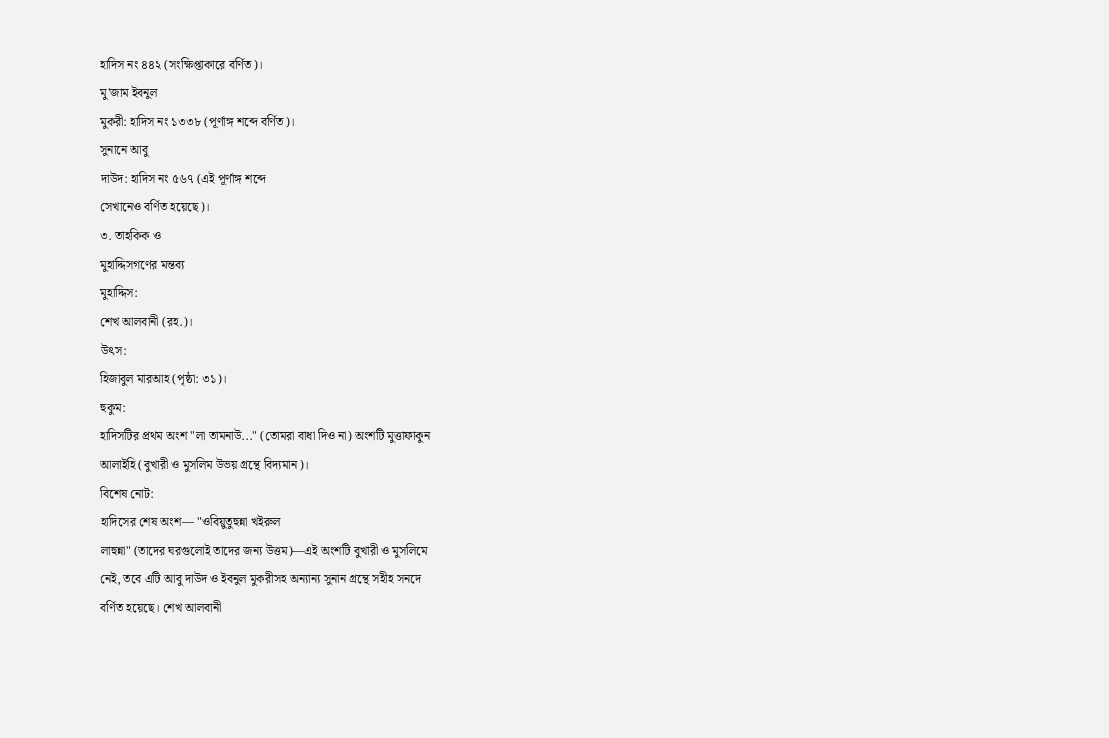হাদিস নং ৪৪২ (সংক্ষিপ্তাকারে বর্ণিত)।
মু'জাম ইবনুল
মুকরী: হাদিস নং ১৩৩৮ (পূর্ণাঙ্গ শব্দে বর্ণিত)।
সুনানে আবু
দাউদ: হাদিস নং ৫৬৭ (এই পূর্ণাঙ্গ শব্দে
সেখানেও বর্ণিত হয়েছে)।
৩. তাহকিক ও
মুহাদ্দিসগণের মন্তব্য
মুহাদ্দিস:
শেখ আলবানী (রহ.)।
উৎস:
হিজাবুল মারআহ (পৃষ্ঠা: ৩১)।
হুকুম:
হাদিসটির প্রথম অংশ "লা তামনাউ..." (তোমরা বাধা দিও না) অংশটি মুত্তাফাকুন
আলাইহি (বুখারী ও মুসলিম উভয় গ্রন্থে বিদ্যমান)।
বিশেষ নোট:
হাদিসের শেষ অংশ— "ওবিয়ুতুহুন্না খইরুল
লাহুন্না" (তাদের ঘরগুলোই তাদের জন্য উত্তম)—এই অংশটি বুখারী ও মুসলিমে
নেই, তবে এটি আবু দাউদ ও ইবনুল মুকরীসহ অন্যান্য সুনান গ্রন্থে সহীহ সনদে
বর্ণিত হয়েছে। শেখ আলবানী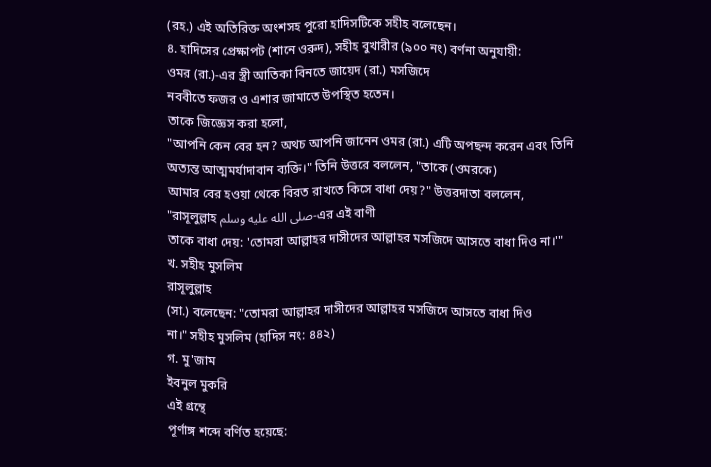(রহ.) এই অতিরিক্ত অংশসহ পুরো হাদিসটিকে সহীহ বলেছেন।
৪. হাদিসের প্রেক্ষাপট (শানে ওরুদ), সহীহ বুখারীর (৯০০ নং) বর্ণনা অনুযায়ী:
ওমর (রা.)-এর স্ত্রী আতিকা বিনতে জায়েদ (রা.) মসজিদে
নববীতে ফজর ও এশার জামাতে উপস্থিত হতেন।
তাকে জিজ্ঞেস করা হলো,
"আপনি কেন বের হন? অথচ আপনি জানেন ওমর (রা.) এটি অপছন্দ করেন এবং তিনি
অত্যন্ত আত্মমর্যাদাবান ব্যক্তি।" তিনি উত্তরে বললেন, "তাকে (ওমরকে)
আমার বের হওয়া থেকে বিরত রাখতে কিসে বাধা দেয়?" উত্তরদাতা বললেন,
"রাসূলুল্লাহ صلى الله عليه وسلم-এর এই বাণী
তাকে বাধা দেয়: 'তোমরা আল্লাহর দাসীদের আল্লাহর মসজিদে আসতে বাধা দিও না।'"
খ. সহীহ মুসলিম
রাসূলুল্লাহ
(সা.) বলেছেন: "তোমরা আল্লাহর দাসীদের আল্লাহর মসজিদে আসতে বাধা দিও
না।" সহীহ মুসলিম (হাদিস নং: ৪৪২)
গ. মু'জাম
ইবনুল মুকরি
এই গ্রন্থে
পূর্ণাঙ্গ শব্দে বর্ণিত হয়েছে: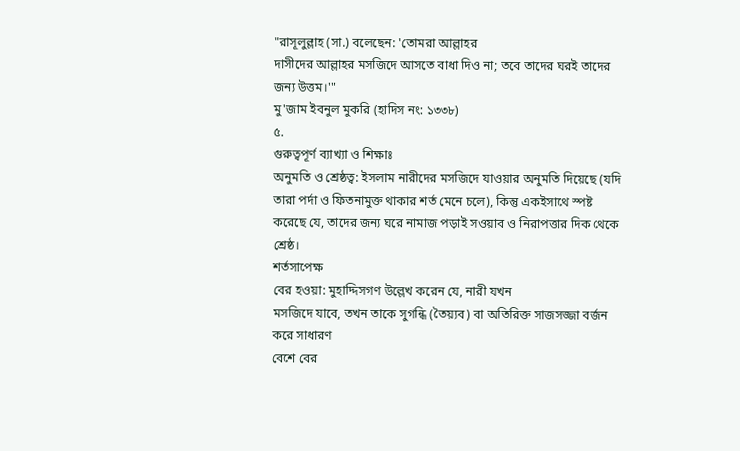"রাসূলুল্লাহ (সা.) বলেছেন: 'তোমরা আল্লাহর
দাসীদের আল্লাহর মসজিদে আসতে বাধা দিও না; তবে তাদের ঘরই তাদের জন্য উত্তম।'"
মু'জাম ইবনুল মুকরি (হাদিস নং: ১৩৩৮)
৫.
গুরুত্বপূর্ণ ব্যাখ্যা ও শিক্ষাঃ
অনুমতি ও শ্রেষ্ঠত্ব: ইসলাম নারীদের মসজিদে যাওয়ার অনুমতি দিয়েছে (যদি তারা পর্দা ও ফিতনামুক্ত থাকার শর্ত মেনে চলে), কিন্তু একইসাথে স্পষ্ট করেছে যে, তাদের জন্য ঘরে নামাজ পড়াই সওয়াব ও নিরাপত্তার দিক থেকে শ্রেষ্ঠ।
শর্তসাপেক্ষ
বের হওয়া: মুহাদ্দিসগণ উল্লেখ করেন যে, নারী যখন
মসজিদে যাবে, তখন তাকে সুগন্ধি (তৈয়্যব) বা অতিরিক্ত সাজসজ্জা বর্জন করে সাধারণ
বেশে বের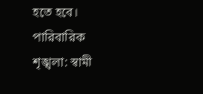হতে হবে।
পারিবারিক
শৃঙ্খলা: স্বামী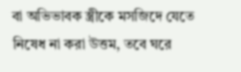বা অভিভাবক স্ত্রীকে মসজিদে যেতে
নিষেধ না করা উত্তম, তবে ঘরে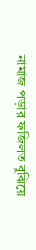নামাজ পড়ার ফজিলত বুঝিয়ে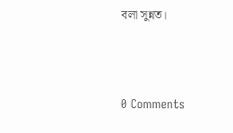বলা সুন্নত।



0 Comments